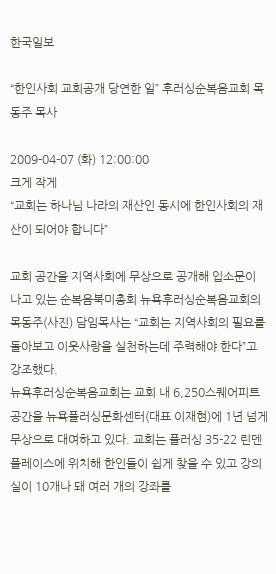한국일보

“한인사회 교회공개 당연한 일” 후러싱순복음교회 목동주 목사

2009-04-07 (화) 12:00:00
크게 작게
“교회는 하나님 나라의 재산인 동시에 한인사회의 재산이 되어야 합니다”

교회 공간을 지역사회에 무상으로 공개해 입소문이 나고 있는 순복음북미총회 뉴욕후러싱순복음교회의 목동주(사진) 담임목사는 “교회는 지역사회의 필요를 돌아보고 이웃사랑을 실천하는데 주력해야 한다”고 강조했다.
뉴욕후러싱순복음교회는 교회 내 6,250스퀘어피트 공간을 뉴욕플러싱문화센터(대표 이재현)에 1년 넘게 무상으로 대여하고 있다. 교회는 플러싱 35-22 린덴 플레이스에 위치해 한인들이 쉽게 찾을 수 있고 강의실이 10개나 돼 여러 개의 강좌를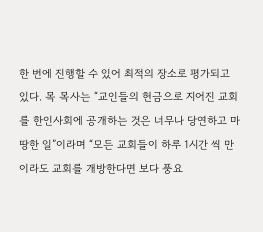한 번에 진행할 수 있어 최적의 장소로 평가되고 있다. 목 목사는 “교인들의 헌금으로 지어진 교회를 한인사회에 공개하는 것은 너무나 당연하고 마땅한 일”이라며 “모든 교회들이 하루 1시간 씩 만이라도 교회를 개방한다면 보다 풍요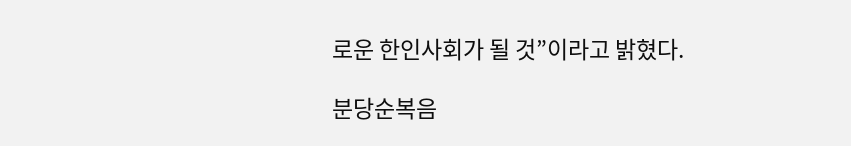로운 한인사회가 될 것”이라고 밝혔다.

분당순복음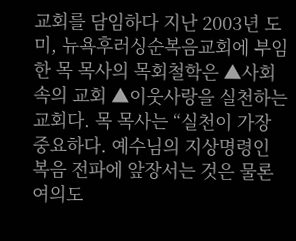교회를 담임하다 지난 2003년 도미, 뉴욕후러싱순복음교회에 부임한 목 목사의 목회철학은 ▲사회속의 교회 ▲이웃사랑을 실천하는 교회다. 목 목사는 “실천이 가장 중요하다. 예수님의 지상명령인 복음 전파에 앞장서는 것은 물론 여의도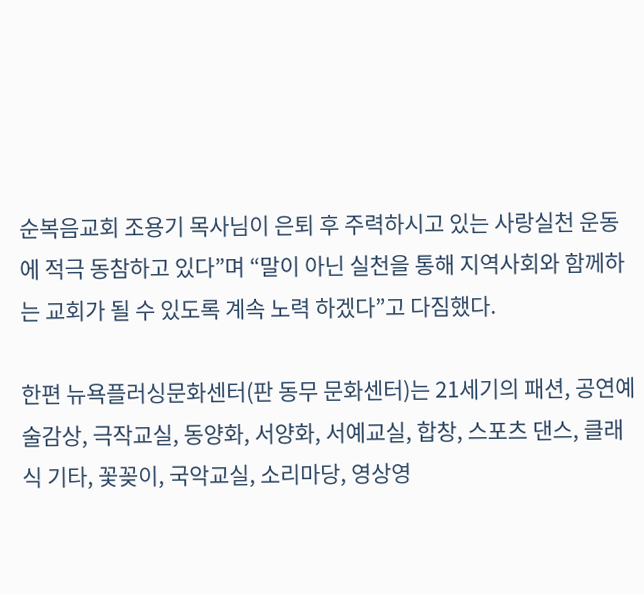순복음교회 조용기 목사님이 은퇴 후 주력하시고 있는 사랑실천 운동에 적극 동참하고 있다”며 “말이 아닌 실천을 통해 지역사회와 함께하는 교회가 될 수 있도록 계속 노력 하겠다”고 다짐했다.

한편 뉴욕플러싱문화센터(판 동무 문화센터)는 21세기의 패션, 공연예술감상, 극작교실, 동양화, 서양화, 서예교실, 합창, 스포츠 댄스, 클래식 기타, 꽃꽂이, 국악교실, 소리마당, 영상영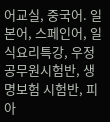어교실, 중국어. 일본어, 스페인어, 일식요리특강, 우정공무원시험반, 생명보험 시험반, 피아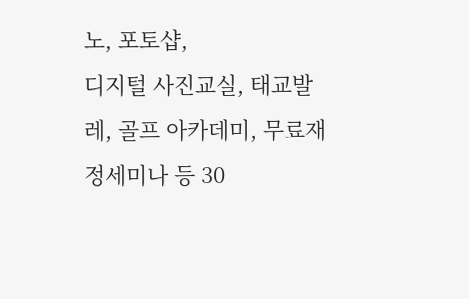노, 포토샵,
디지털 사진교실, 태교발레, 골프 아카데미, 무료재정세미나 등 30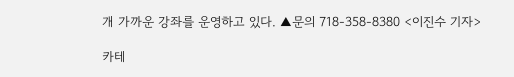개 가까운 강좌를 운영하고 있다. ▲문의 718-358-8380 <이진수 기자>

카테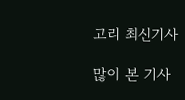고리 최신기사

많이 본 기사